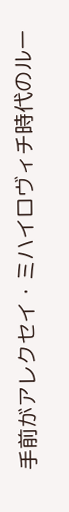手前がアレクセイ・ミハイロヴィチ時代のルー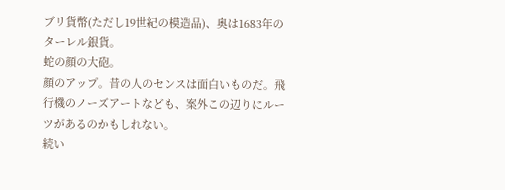ブリ貨幣(ただし19世紀の模造品)、奥は1683年のターレル銀貨。
蛇の顔の大砲。
顔のアップ。昔の人のセンスは面白いものだ。飛行機のノーズアートなども、案外この辺りにルーツがあるのかもしれない。
続い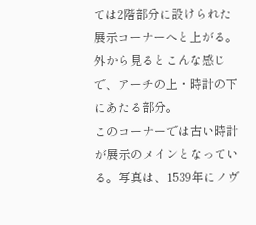ては2階部分に設けられた展示コーナーへと上がる。外から見るとこんな感じで、アーチの上・時計の下にあたる部分。
このコーナーでは古い時計が展示のメインとなっている。写真は、1539年にノヴ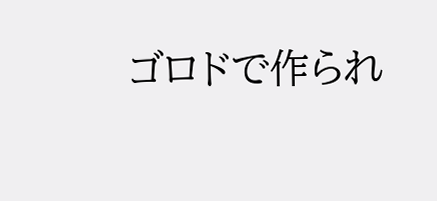ゴロドで作られ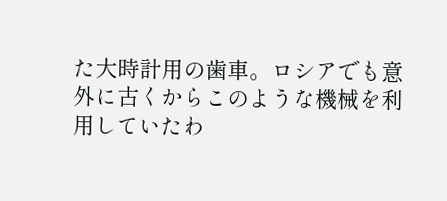た大時計用の歯車。ロシアでも意外に古くからこのような機械を利用していたわ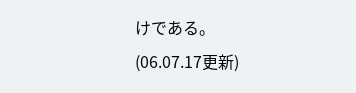けである。
(06.07.17更新)